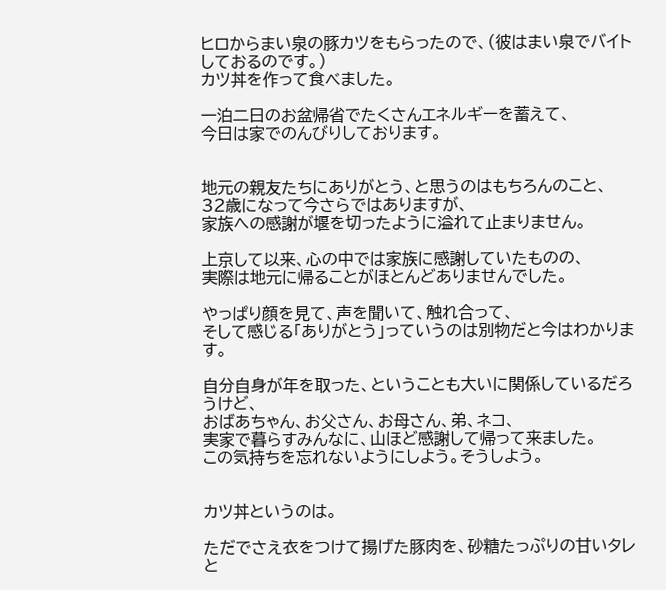ヒロからまい泉の豚カツをもらったので、(彼はまい泉でバイトしておるのです。)
カツ丼を作って食べました。

一泊二日のお盆帰省でたくさんエネルギーを蓄えて、
今日は家でのんびりしております。


地元の親友たちにありがとう、と思うのはもちろんのこと、
32歳になって今さらではありますが、
家族への感謝が堰を切ったように溢れて止まりません。

上京して以来、心の中では家族に感謝していたものの、
実際は地元に帰ることがほとんどありませんでした。

やっぱり顔を見て、声を聞いて、触れ合って、
そして感じる「ありがとう」っていうのは別物だと今はわかります。

自分自身が年を取った、ということも大いに関係しているだろうけど、
おばあちゃん、お父さん、お母さん、弟、ネコ、
実家で暮らすみんなに、山ほど感謝して帰って来ました。
この気持ちを忘れないようにしよう。そうしよう。


カツ丼というのは。

ただでさえ衣をつけて揚げた豚肉を、砂糖たっぷりの甘いタレと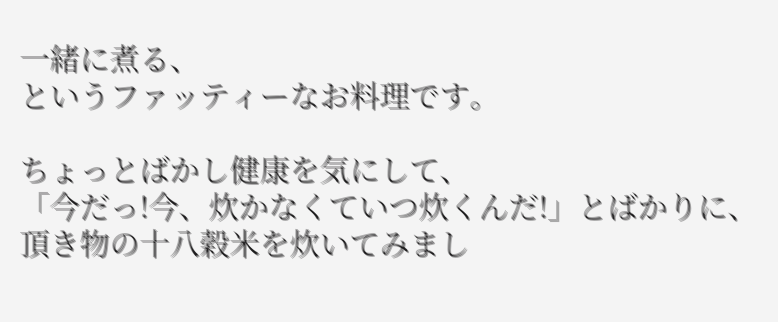一緒に煮る、
というファッティーなお料理です。

ちょっとばかし健康を気にして、
「今だっ!今、炊かなくていつ炊くんだ!」とばかりに、
頂き物の十八穀米を炊いてみまし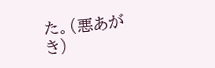た。(悪あがき)